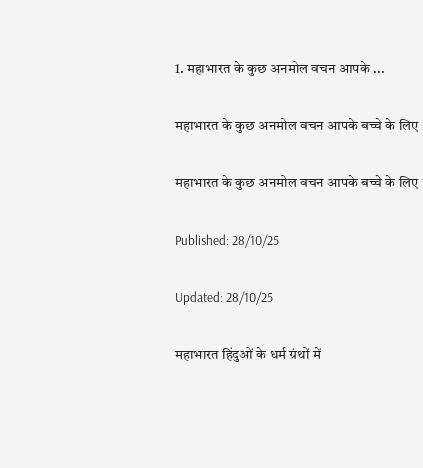1. महाभारत के कुछ अनमोल वचन आपके ...

महाभारत के कुछ अनमोल वचन आपके बच्चे के लिए

महाभारत के कुछ अनमोल वचन आपके बच्चे के लिए

Published: 28/10/25

Updated: 28/10/25

महाभारत हिंदुओं के धर्म ग्रंथों में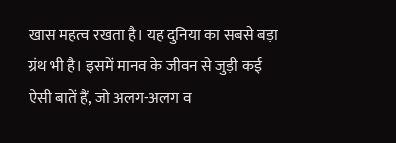खास महत्व रखता है। यह दुनिया का सबसे बड़ा ग्रंथ भी है। इसमें मानव के जीवन से जुड़ी कई ऐसी बातें हैं, जो अलग-अलग व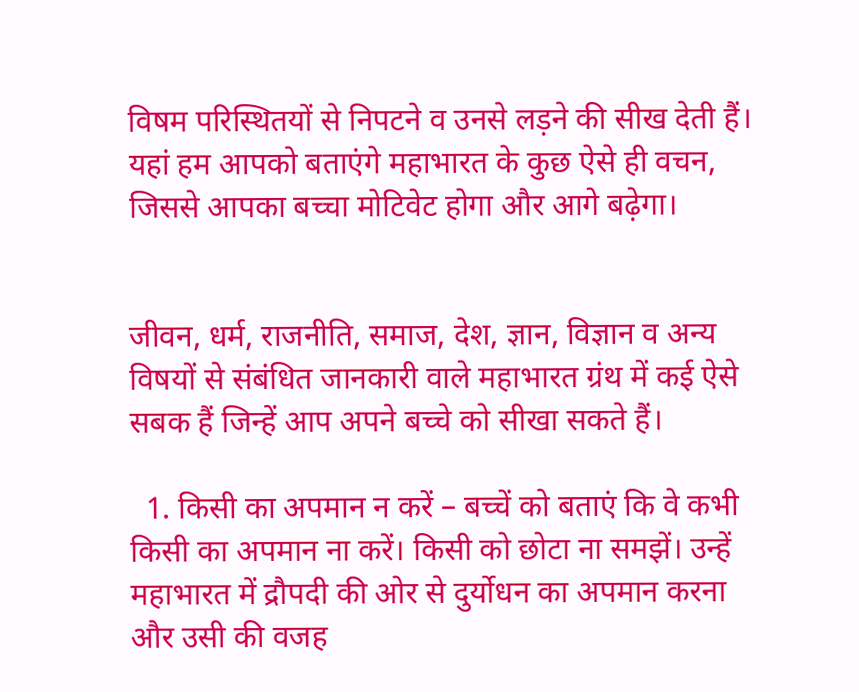विषम परिस्थितयों से निपटने व उनसे लड़ने की सीख देती हैं। यहां हम आपको बताएंगे महाभारत के कुछ ऐसे ही वचन, जिससे आपका बच्चा मोटिवेट होगा और आगे बढ़ेगा।


जीवन, धर्म, राजनीति, समाज, देश, ज्ञान, विज्ञान व अन्य विषयों से संबंधित जानकारी वाले महाभारत ग्रंथ में कई ऐसे सबक हैं जिन्हें आप अपने बच्चे को सीखा सकते हैं।

  1. किसी का अपमान न करें – बच्चें को बताएं कि वे कभी किसी का अपमान ना करें। किसी को छोटा ना समझें। उन्हें महाभारत में द्रौपदी की ओर से दुर्योधन का अपमान करना और उसी की वजह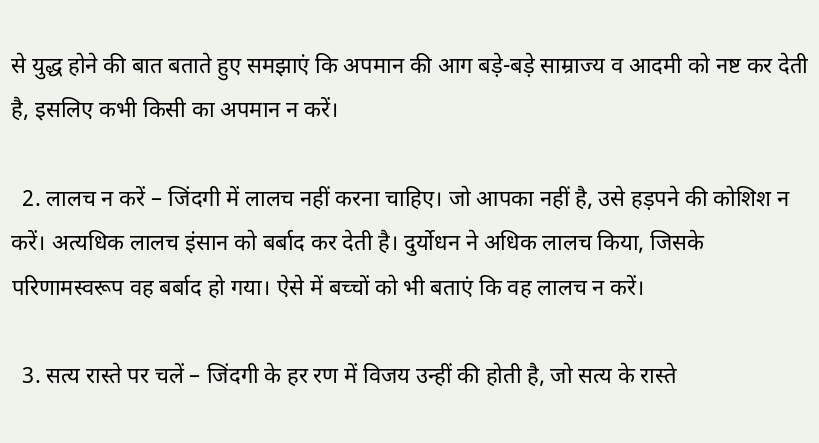से युद्ध होने की बात बताते हुए समझाएं कि अपमान की आग बड़े-बड़े साम्राज्य व आदमी को नष्ट कर देती है, इसलिए कभी किसी का अपमान न करें।

  2. लालच न करें – जिंदगी में लालच नहीं करना चाहिए। जो आपका नहीं है, उसे हड़पने की कोशिश न करें। अत्यधिक लालच इंसान को बर्बाद कर देती है। दुर्योधन ने अधिक लालच किया, जिसके परिणामस्वरूप वह बर्बाद हो गया। ऐसे में बच्चों को भी बताएं कि वह लालच न करें।

  3. सत्य रास्ते पर चलें – जिंदगी के हर रण में विजय उन्हीं की होती है, जो सत्य के रास्ते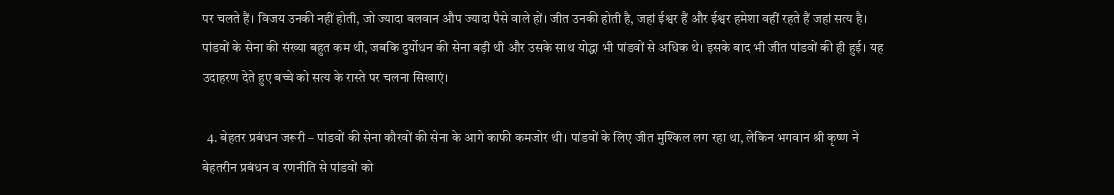पर चलते हैं। विजय उनकी नहीं होती, जो ज्यादा बलवान औप ज्यादा पैसे वाले हों। जीत उनकी होती है, जहां ईश्वर हैं और ईश्वर हमेशा वहीं रहते हैं जहां सत्य है। पांडवों के सेना की संख्या बहुत कम थी, जबकि दुर्योधन की सेना बड़ी थी और उसके साथ योद्धा भी पांडवों से अधिक थे। इसके बाद भी जीत पांडवों की ही हुई। यह उदाहरण देते हुए बच्चे को सत्य के रास्ते पर चलना सिखाएं।

  4. बेहतर प्रबंधन जरूरी – पांडवों की सेना कौरवों की सेना के आगे काफी कमजोर थी। पांडवों के लिए जीत मुश्किल लग रहा था, लेकिन भगवान श्री कृष्ण ने बेहतरीन प्रबंधन व रणनीति से पांडवों को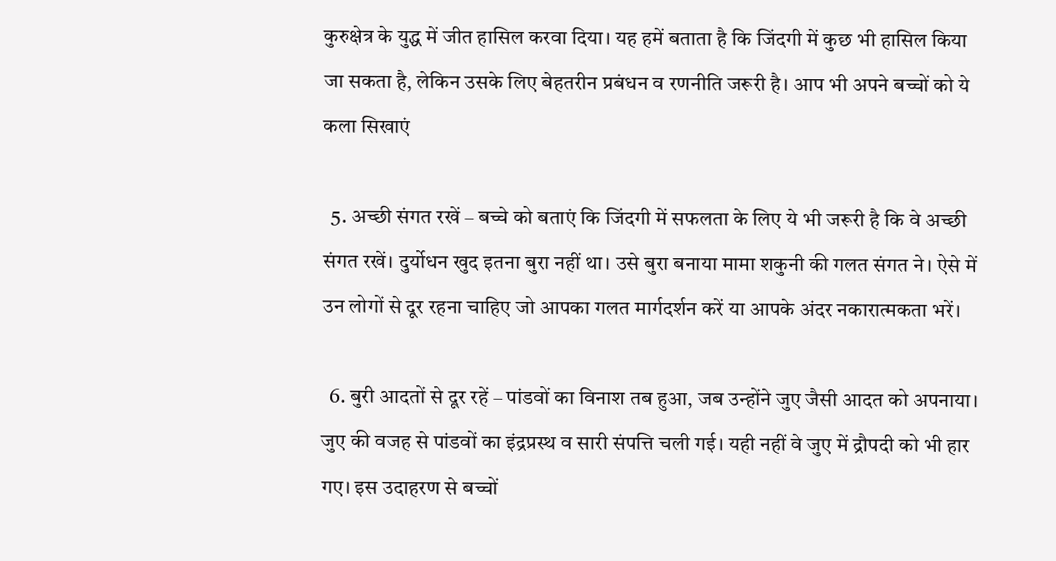कुरुक्षेत्र के युद्ध में जीत हासिल करवा दिया। यह हमें बताता है कि जिंदगी में कुछ भी हासिल किया जा सकता है, लेकिन उसके लिए बेहतरीन प्रबंधन व रणनीति जरूरी है। आप भी अपने बच्चों को ये कला सिखाएं

  5. अच्छी संगत रखें – बच्चे को बताएं कि जिंदगी में सफलता के लिए ये भी जरूरी है कि वे अच्छी संगत रखें। दुर्योधन खुद इतना बुरा नहीं था। उसे बुरा बनाया मामा शकुनी की गलत संगत ने। ऐसे में उन लोगों से दूर रहना चाहिए जो आपका गलत मार्गदर्शन करें या आपके अंदर नकारात्मकता भरें।

  6. बुरी आदतों से दूर रहें – पांडवों का विनाश तब हुआ, जब उन्होंने जुए जैसी आदत को अपनाया। जुए की वजह से पांडवों का इंद्रप्रस्थ व सारी संपत्ति चली गई। यही नहीं वे जुए में द्रौपदी को भी हार गए। इस उदाहरण से बच्चों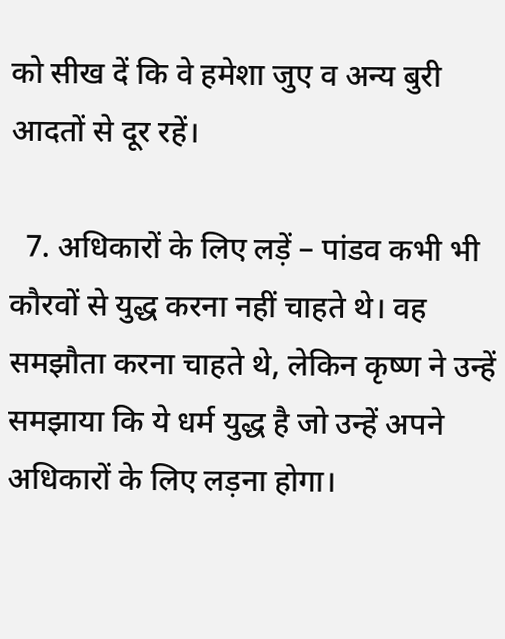को सीख दें कि वे हमेशा जुए व अन्य बुरी आदतों से दूर रहें।

  7. अधिकारों के लिए लड़ें – पांडव कभी भी कौरवों से युद्ध करना नहीं चाहते थे। वह समझौता करना चाहते थे, लेकिन कृष्ण ने उन्हें समझाया कि ये धर्म युद्ध है जो उन्हें अपने अधिकारों के लिए लड़ना होगा।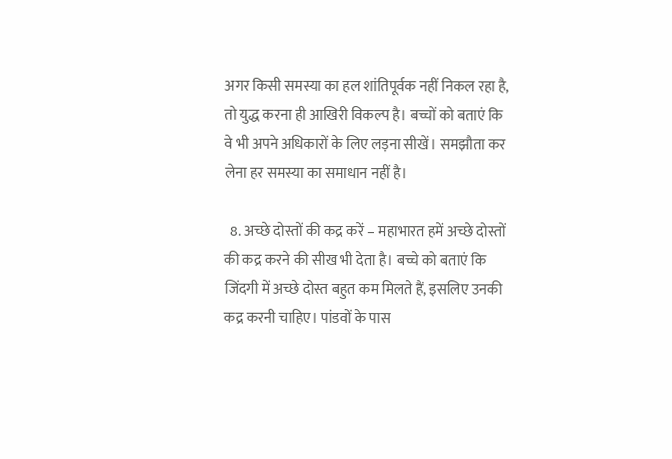अगर किसी समस्या का हल शांतिपूर्वक नहीं निकल रहा है, तो युद्ध करना ही आखिरी विकल्प है। बच्चों को बताएं कि वे भी अपने अधिकारों के लिए लड़ना सीखें। समझौता कर लेना हर समस्या का समाधान नहीं है।

  8. अच्छे दोस्तों की कद्र करें – महाभारत हमें अच्छे दोस्तों की कद्र करने की सीख भी देता है। बच्चे को बताएं कि जिंदगी में अच्छे दोस्त बहुत कम मिलते हैं, इसलिए उनकी कद्र करनी चाहिए। पांडवों के पास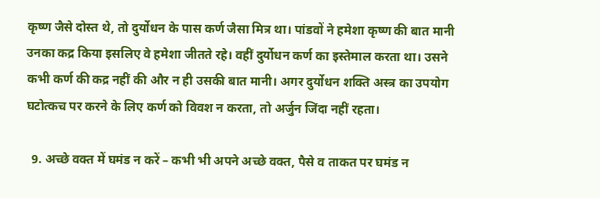कृष्ण जैसे दोस्त थे, तो दुर्योधन के पास कर्ण जैसा मित्र था। पांडवों ने हमेशा कृष्ण की बात मानी उनका कद्र किया इसलिए वे हमेशा जीतते रहे। वहीं दुर्योधन कर्ण का इस्तेमाल करता था। उसने कभी कर्ण की कद्र नहीं की और न ही उसकी बात मानी। अगर दुर्योधन शक्ति अस्त्र का उपयोग घटोत्कच पर करने के लिए कर्ण को विवश न करता, तो अर्जुन जिंदा नहीं रहता।

  9. अच्छे वक्त में घमंड न करें – कभी भी अपने अच्छे वक्त, पैसे व ताकत पर घमंड न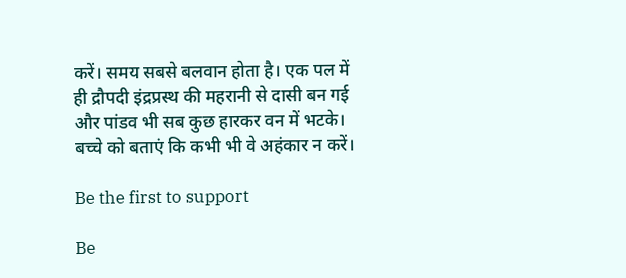करें। समय सबसे बलवान होता है। एक पल में ही द्रौपदी इंद्रप्रस्थ की महरानी से दासी बन गई और पांडव भी सब कुछ हारकर वन में भटके। बच्चे को बताएं कि कभी भी वे अहंकार न करें।

Be the first to support

Be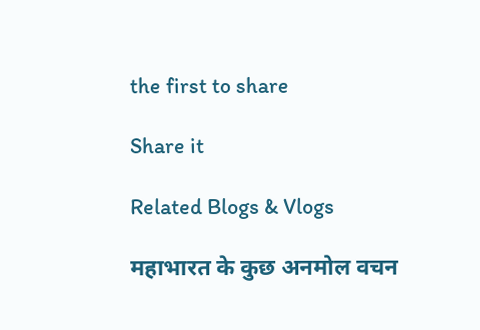the first to share

Share it

Related Blogs & Vlogs

महाभारत के कुछ अनमोल वचन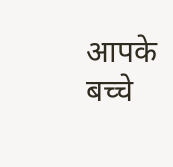आपके बच्चे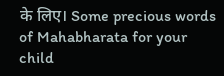के लिए। Some precious words of Mahabharata for your child